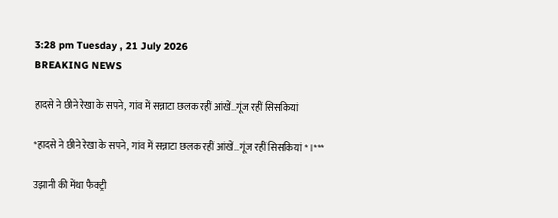3:28 pm Tuesday , 21 July 2026
BREAKING NEWS

हादसे ने छीने रेखा के सपने, गांव में सन्नाटा छलक रहीं आंखें…गूंज रहीं सिसकियां

*हादसे ने छीने रेखा के सपने, गांव में सन्नाटा छलक रहीं आंखें…गूंज रहीं सिसकियां*।***

उझानी की मेंथा फैक्ट्री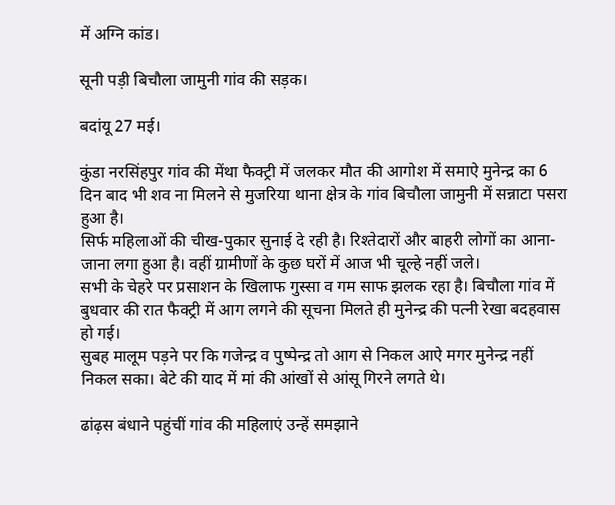में अग्नि कांड।

सूनी पड़ी बिचौला जामुनी गांव की सड़क।

बदांयू 27 मई।

कुंडा नरसिंहपुर गांव की मेंथा फैक्ट्री में जलकर मौत की आगोश में समाऐ मुनेन्द्र का 6 दिन बाद भी शव ना मिलने से मुजरिया थाना क्षेत्र के गांव बिचौला जामुनी में सन्नाटा पसरा हुआ है।
सिर्फ महिलाओं की चीख-पुकार सुनाई दे रही है। रिश्तेदारों और बाहरी लोगों का आना-जाना लगा हुआ है। वहीं ग्रामीणों के कुछ घरों में आज भी चूल्हे नहीं जले।
सभी के चेहरे पर प्रसाशन के खिलाफ गुस्सा व गम साफ झलक रहा है। बिचौला गांव में बुधवार की रात फैक्ट्री में आग लगने की सूचना मिलते ही मुनेन्द्र की पत्नी रेखा बदहवास हो गई।
सुबह मालूम पड़ने पर कि गजेन्द्र व पुष्पेन्द्र तो आग से निकल आऐ मगर मुनेन्द्र नहीं निकल सका। बेटे की याद में मां की आंखों से आंसू गिरने लगते थे।

ढांढ़स बंधाने पहुंचीं गांव की महिलाएं उन्हें समझाने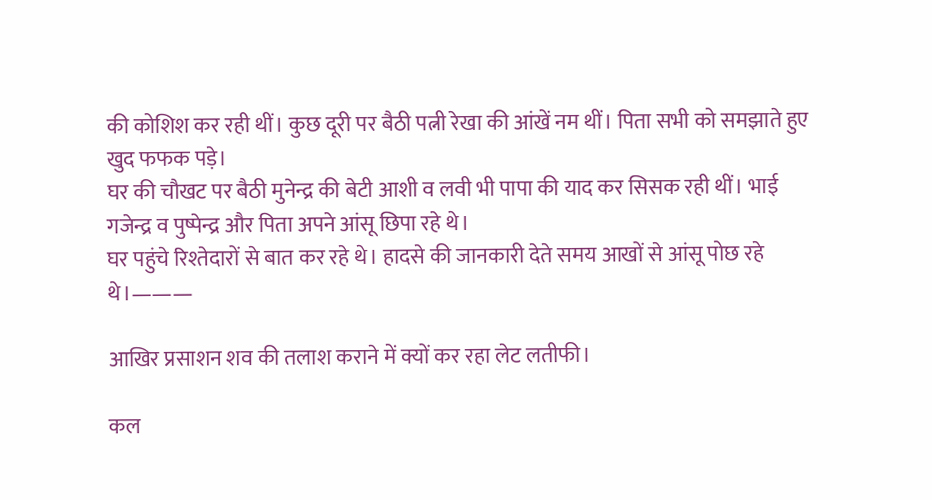की कोशिश कर रही थीं। कुछ दूरी पर बैठी पत्नी रेखा की आंखें नम थीं। पिता सभी को समझाते हुए खुद फफक पड़े।
घर की चौखट पर बैठी मुनेन्द्र की बेटी आशी व लवी भी पापा की याद कर सिसक रही थीं। भाई गजेन्द्र व पुष्पेन्द्र और पिता अपने आंसू छिपा रहे थे।
घर पहुंचे रिश्तेदारों से बात कर रहे थे। हादसे की जानकारी देते समय आखों से आंसू पोछ रहे थे।———

आखिर प्रसाशन शव की तलाश कराने में क्यों कर रहा लेट लतीफी।

कल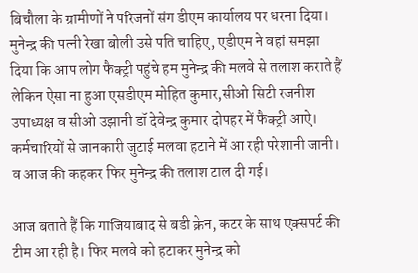बिचौला के ग्रामीणों ने परिजनों संग डीएम कार्यालय पर धरना दिया। मुनेन्द्र की पत्नी रेखा बोली उसे पति चाहिए, एडीएम ने वहां समझा दिया कि आप लोग फैक्ट्री पहुंचे हम मुनेन्द्र की मलवे से तलाश कराते हैं लेकिन ऐसा ना हुआ एसडीएम मोहित कुमार,सीओ सिटी रजनीश उपाध्यक्ष व सीओ उझानी डॉ देवेन्द्र कुमार दोपहर में फैक्ट्री आऐ। कर्मचारियों से जानकारी जुटाई मलवा हटाने में आ रही परेशानी जानी। व आज की कहकर फिर मुनेन्द्र की तलाश टाल दी गई।

आज बताते हैं कि गाजियाबाद से बडी क्रेन, कटर के साथ एक्सपर्ट की टीम आ रही है। फिर मलवे को हटाकर मुनेन्द्र को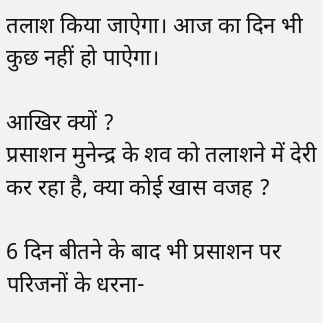तलाश किया जाऐगा। आज का दिन भी कुछ नहीं हो पाऐगा।

आखिर क्यों ?
प्रसाशन मुनेन्द्र के शव को तलाशने में देरी कर रहा है, क्या कोई खास वजह ?

6 दिन बीतने के बाद भी प्रसाशन पर परिजनों के धरना-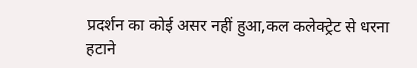प्रदर्शन का कोई असर नहीं हुआ,कल कलेक्ट्रेट से धरना हटाने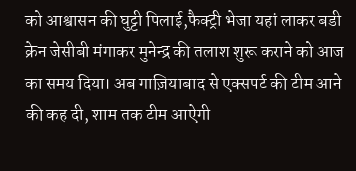को आश्वासन की घुट्टी पिलाई,फैक्ट्री भेजा यहां लाकर बडी क्रेन जेसीबी मंगाकर मुनेन्द्र की तलाश शुरू कराने को आज का समय दिया। अब गाज़ियाबाद से एक्सपर्ट की टीम आने की कह दी, शाम तक टीम आऐगी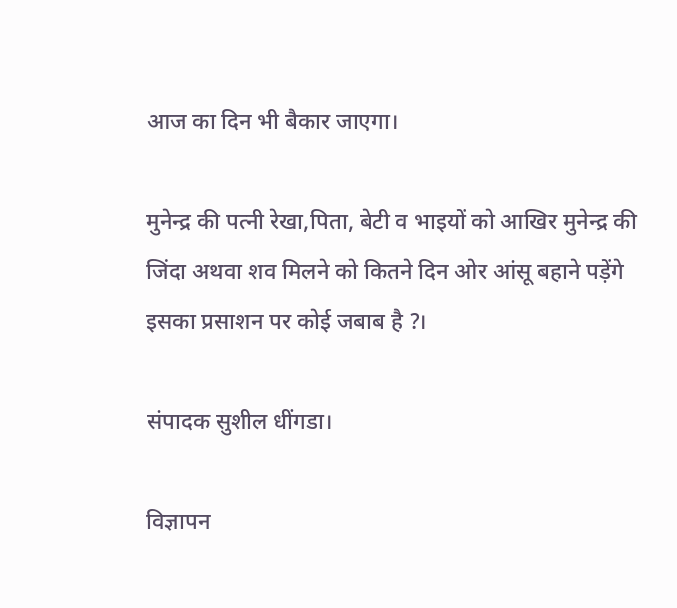आज का दिन भी बैकार जाएगा।

मुनेन्द्र की पत्नी रेखा,पिता, बेटी व भाइयों को आखिर मुनेन्द्र की जिंदा अथवा शव मिलने को कितने दिन ओर आंसू बहाने पड़ेंगे इसका प्रसाशन पर कोई जबाब है ?।

संपादक सुशील धींगडा।

विज्ञापन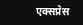एक्सप्रेस